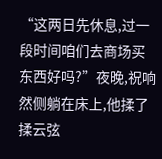“这两日先休息,过一段时间咱们去商场买东西好吗?”夜晚,祝响然侧躺在床上,他揉了揉云弦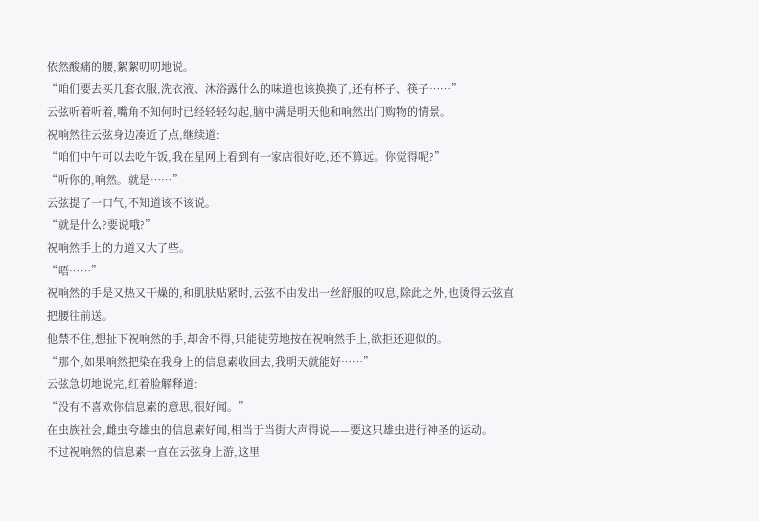依然酸痛的腰,絮絮叨叨地说。
“咱们要去买几套衣服,洗衣液、沐浴露什么的味道也该换换了,还有杯子、筷子……”
云弦听着听着,嘴角不知何时已经轻轻勾起,脑中满是明天他和响然出门购物的情景。
祝响然往云弦身边凑近了点,继续道:
“咱们中午可以去吃午饭,我在星网上看到有一家店很好吃,还不算远。你觉得呢?”
“听你的,响然。就是……”
云弦提了一口气,不知道该不该说。
“就是什么?要说哦?”
祝响然手上的力道又大了些。
“唔……”
祝响然的手是又热又干燥的,和肌肤贴紧时,云弦不由发出一丝舒服的叹息,除此之外,也烫得云弦直把腰往前送。
他禁不住,想扯下祝响然的手,却舍不得,只能徒劳地按在祝响然手上,欲拒还迎似的。
“那个,如果响然把染在我身上的信息素收回去,我明天就能好……”
云弦急切地说完,红着脸解释道:
“没有不喜欢你信息素的意思,很好闻。”
在虫族社会,雌虫夸雄虫的信息素好闻,相当于当街大声得说——要这只雄虫进行神圣的运动。
不过祝响然的信息素一直在云弦身上游,这里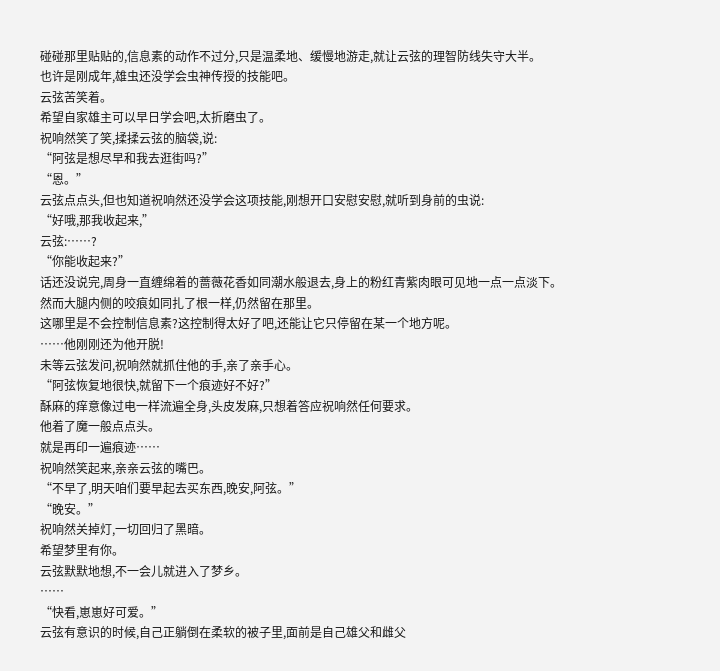碰碰那里贴贴的,信息素的动作不过分,只是温柔地、缓慢地游走,就让云弦的理智防线失守大半。
也许是刚成年,雄虫还没学会虫神传授的技能吧。
云弦苦笑着。
希望自家雄主可以早日学会吧,太折磨虫了。
祝响然笑了笑,揉揉云弦的脑袋,说:
“阿弦是想尽早和我去逛街吗?”
“恩。”
云弦点点头,但也知道祝响然还没学会这项技能,刚想开口安慰安慰,就听到身前的虫说:
“好哦,那我收起来,”
云弦:……?
“你能收起来?”
话还没说完,周身一直缠绵着的蔷薇花香如同潮水般退去,身上的粉红青紫肉眼可见地一点一点淡下。
然而大腿内侧的咬痕如同扎了根一样,仍然留在那里。
这哪里是不会控制信息素?这控制得太好了吧,还能让它只停留在某一个地方呢。
……他刚刚还为他开脱!
未等云弦发问,祝响然就抓住他的手,亲了亲手心。
“阿弦恢复地很快,就留下一个痕迹好不好?”
酥麻的痒意像过电一样流遍全身,头皮发麻,只想着答应祝响然任何要求。
他着了魔一般点点头。
就是再印一遍痕迹……
祝响然笑起来,亲亲云弦的嘴巴。
“不早了,明天咱们要早起去买东西,晚安,阿弦。”
“晚安。”
祝响然关掉灯,一切回归了黑暗。
希望梦里有你。
云弦默默地想,不一会儿就进入了梦乡。
……
“快看,崽崽好可爱。”
云弦有意识的时候,自己正躺倒在柔软的被子里,面前是自己雄父和雌父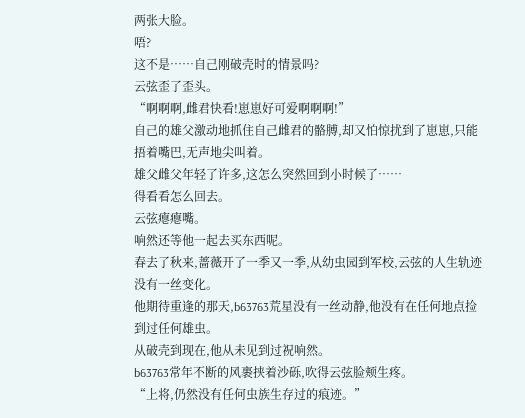两张大脸。
唔?
这不是……自己刚破壳时的情景吗?
云弦歪了歪头。
“啊啊啊,雌君快看!崽崽好可爱啊啊啊!”
自己的雄父激动地抓住自己雌君的骼膊,却又怕惊扰到了崽崽,只能捂着嘴巴,无声地尖叫着。
雄父雌父年轻了许多,这怎么突然回到小时候了……
得看看怎么回去。
云弦瘪瘪嘴。
响然还等他一起去买东西呢。
春去了秋来,蔷薇开了一季又一季,从幼虫园到军校,云弦的人生轨迹没有一丝变化。
他期待重逢的那天,b63763荒星没有一丝动静,他没有在任何地点捡到过任何雄虫。
从破壳到现在,他从未见到过祝响然。
b63763常年不断的风裹挟着沙砾,吹得云弦脸颊生疼。
“上将,仍然没有任何虫族生存过的痕迹。”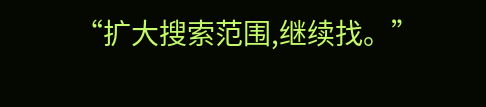“扩大搜索范围,继续找。”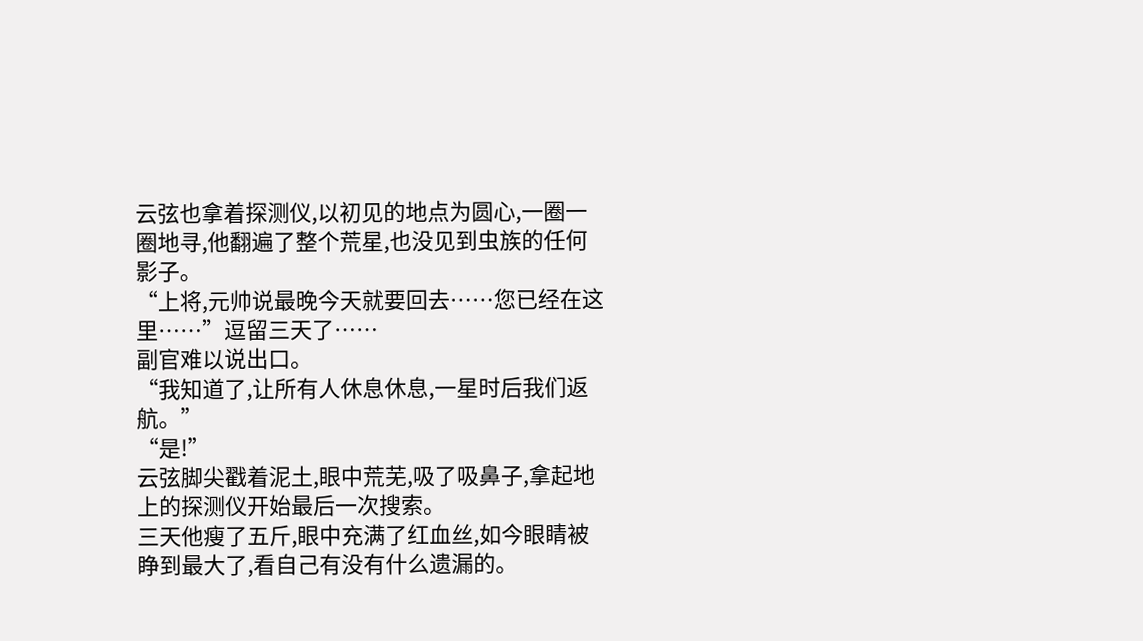云弦也拿着探测仪,以初见的地点为圆心,一圈一圈地寻,他翻遍了整个荒星,也没见到虫族的任何影子。
“上将,元帅说最晚今天就要回去……您已经在这里……”逗留三天了……
副官难以说出口。
“我知道了,让所有人休息休息,一星时后我们返航。”
“是!”
云弦脚尖戳着泥土,眼中荒芜,吸了吸鼻子,拿起地上的探测仪开始最后一次搜索。
三天他瘦了五斤,眼中充满了红血丝,如今眼睛被睁到最大了,看自己有没有什么遗漏的。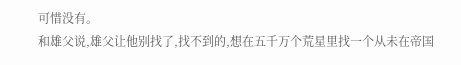可惜没有。
和雄父说,雄父让他别找了,找不到的,想在五千万个荒星里找一个从未在帝国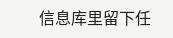信息库里留下任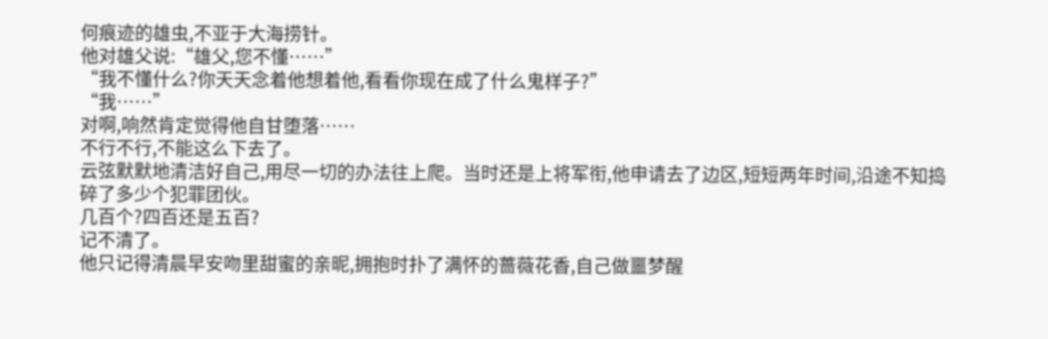何痕迹的雄虫,不亚于大海捞针。
他对雄父说:“雄父,您不懂……”
“我不懂什么?你天天念着他想着他,看看你现在成了什么鬼样子?”
“我……”
对啊,响然肯定觉得他自甘堕落……
不行不行,不能这么下去了。
云弦默默地清洁好自己,用尽一切的办法往上爬。当时还是上将军衔,他申请去了边区,短短两年时间,沿途不知捣碎了多少个犯罪团伙。
几百个?四百还是五百?
记不清了。
他只记得清晨早安吻里甜蜜的亲昵,拥抱时扑了满怀的蔷薇花香,自己做噩梦醒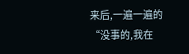来后,一遍一遍的“没事的,我在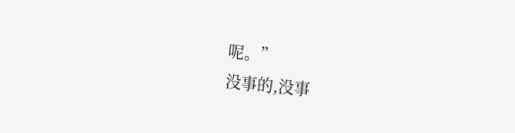呢。”
没事的,没事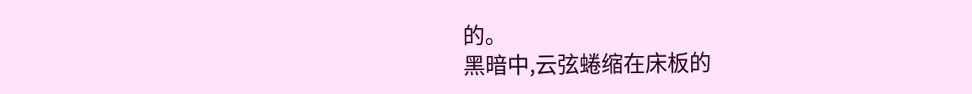的。
黑暗中,云弦蜷缩在床板的